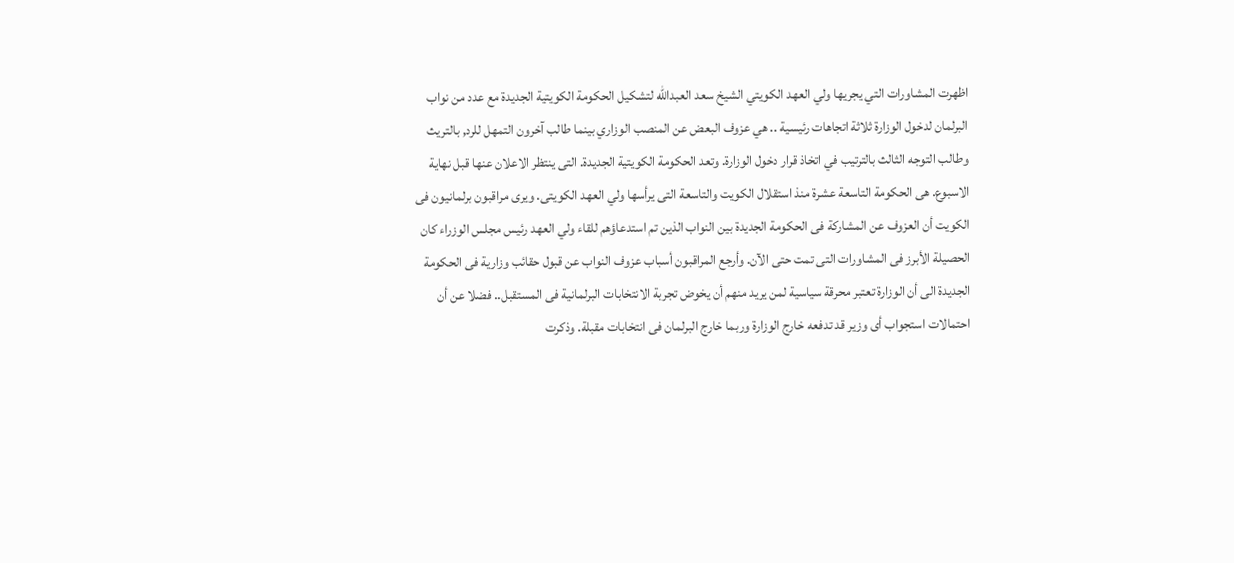اظهرت المشاورات التي يجريها ولي العهد الكويتي الشيخ سعد العبدالله لتشكيل الحكومة الكويتية الجديدة مع عدد من نواب البرلمان لدخول الوزارة ثلاثة اتجاهات رئيسية .. هي عزوف البعض عن المنصب الوزاري بينما طالب آخرون التمهل للرد, بالتريث وطالب التوجه الثالث بالترتيب في اتخاذ قرار دخول الوزارة. وتعد الحكومة الكويتية الجديدة. التى ينتظر الاعلان عنها قبل نهاية الاسبوع. هى الحكومة التاسعة عشرة منذ استقلال الكويت والتاسعة التى يرأسها ولي العهد الكويتى. ويرى مراقبون برلمانيون فى الكويت أن العزوف عن المشاركة فى الحكومة الجديدة بين النواب الذين تم استدعاؤهم للقاء ولي العهد رئيس مجلس الوزراء كان الحصيلة الأبرز فى المشاورات التى تمت حتى الآن. وأرجع المراقبون أسباب عزوف النواب عن قبول حقائب وزارية فى الحكومة الجديدة الى أن الوزارة تعتبر محرقة سياسية لمن يريد منهم أن يخوض تجربة الانتخابات البرلمانية فى المستقبل.. فضلا عن أن احتمالات استجواب أى وزير قد تدفعه خارج الوزارة وربما خارج البرلمان فى انتخابات مقبلة. وذكرت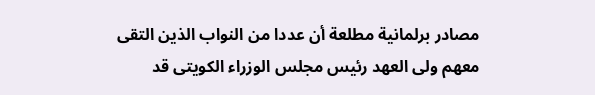مصادر برلمانية مطلعة أن عددا من النواب الذين التقى معهم ولى العهد رئيس مجلس الوزراء الكويتى قد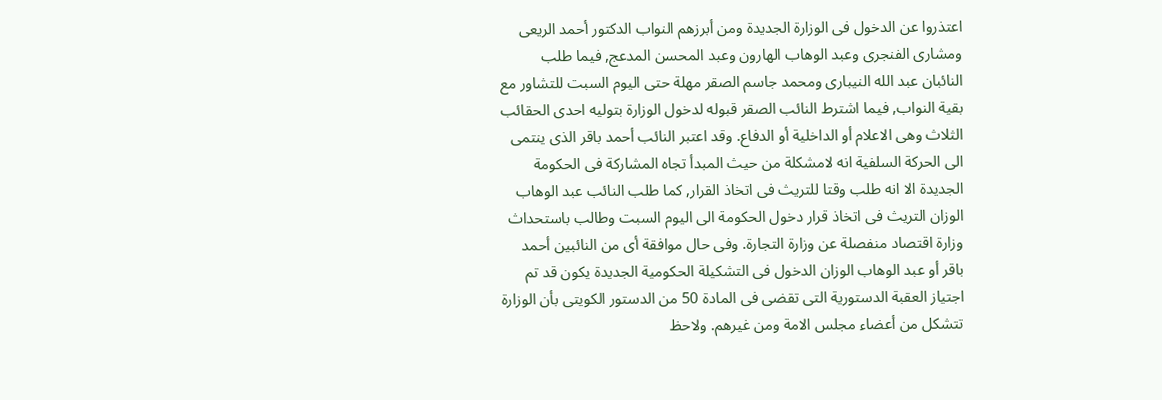اعتذروا عن الدخول فى الوزارة الجديدة ومن أبرزهم النواب الدكتور أحمد الريعى ومشارى الفنجرى وعبد الوهاب الهارون وعبد المحسن المدعج, فيما طلب النائبان عبد الله النيبارى ومحمد جاسم الصقر مهلة حتى اليوم السبت للتشاور مع بقية النواب, فيما اشترط النائب الصقر قبوله لدخول الوزارة بتوليه احدى الحقائب الثلاث وهى الاعلام أو الداخلية أو الدفاع. وقد اعتبر النائب أحمد باقر الذى ينتمى الى الحركة السلفية انه لامشكلة من حيث المبدأ تجاه المشاركة فى الحكومة الجديدة الا انه طلب وقتا للتريث فى اتخاذ القرار, كما طلب النائب عبد الوهاب الوزان التريث فى اتخاذ قرار دخول الحكومة الى اليوم السبت وطالب باستحداث وزارة اقتصاد منفصلة عن وزارة التجارة. وفى حال موافقة أى من النائبين أحمد باقر أو عبد الوهاب الوزان الدخول فى التشكيلة الحكومية الجديدة يكون قد تم اجتياز العقبة الدستورية التى تقضى فى المادة 50 من الدستور الكويتى بأن الوزارة تتشكل من أعضاء مجلس الامة ومن غيرهم. ولاحظ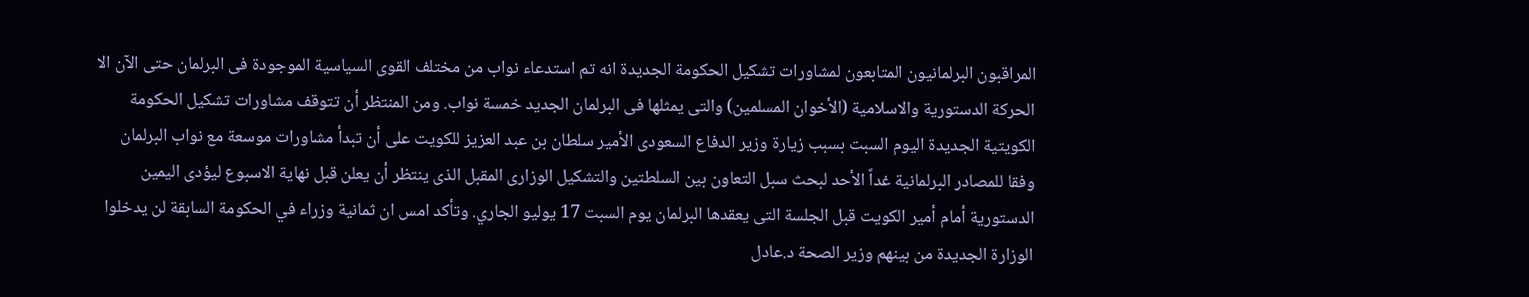المراقبون البرلمانيون المتابعون لمشاورات تشكيل الحكومة الجديدة انه تم استدعاء نواب من مختلف القوى السياسية الموجودة فى البرلمان حتى الآن الا الحركة الدستورية والاسلامية (الأخوان المسلمين) والتى يمثلها فى البرلمان الجديد خمسة نواب. ومن المنتظر أن تتوقف مشاورات تشكيل الحكومة الكويتية الجديدة اليوم السبت بسبب زيارة وزير الدفاع السعودى الأمير سلطان بن عبد العزيز للكويت على أن تبدأ مشاورات موسعة مع نواب البرلمان وفقا للمصادر البرلمانية غداً الأحد لبحث سبل التعاون بين السلطتين والتشكيل الوزارى المقبل الذى ينتظر أن يعلن قبل نهاية الاسبوع ليؤدى اليمين الدستورية أمام أمير الكويت قبل الجلسة التى يعقدها البرلمان يوم السبت 17 يوليو الجاري. وتأكد امس ان ثمانية وزراء في الحكومة السابقة لن يدخلوا الوزارة الجديدة من بينهم وزير الصحة د.عادل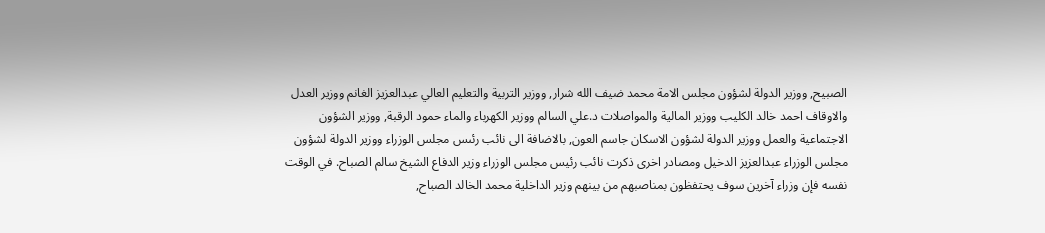الصبيح, ووزير الدولة لشؤون مجلس الامة محمد ضيف الله شرار, ووزير التربية والتعليم العالي عبدالعزيز الغانم ووزير العدل والاوقاف احمد خالد الكليب ووزير المالية والمواصلات د.علي السالم ووزير الكهرباء والماء حمود الرقبة, ووزير الشؤون الاجتماعية والعمل ووزير الدولة لشؤون الاسكان جاسم العون, بالاضافة الى نائب رئىس مجلس الوزراء ووزير الدولة لشؤون مجلس الوزراء عبدالعزيز الدخيل ومصادر اخرى ذكرت نائب رئيس مجلس الوزراء وزير الدفاع الشيخ سالم الصباح. في الوقت نفسه فإن وزراء آخرين سوف يحتفظون بمناصبهم من بينهم وزير الداخلية محمد الخالد الصباح,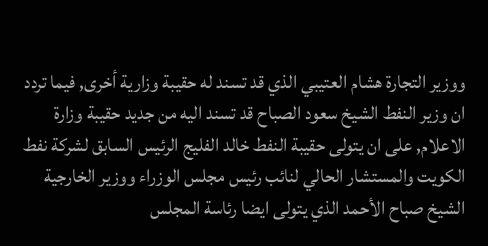ووزير التجارة هشام العتيبي الذي قد تسند له حقيبة وزارية أخرى, فيما تردد ان وزير النفط الشيخ سعود الصباح قد تسند اليه من جديد حقيبة وزارة الاعلام, على ان يتولى حقيبة النفط خالد الفليج الرئيس السابق لشركة نفط الكويت والمستشار الحالي لنائب رئيس مجلس الوزراء ووزير الخارجية الشيخ صباح الأحمد الذي يتولى ايضا رئاسة المجلس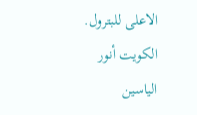الاعلى للبترول. الكويت أنور الياسين